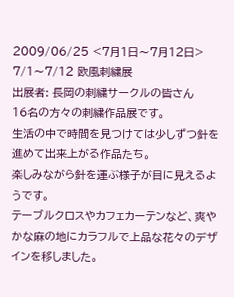2009/06/25 <7月1日〜7月12日>
7/1〜7/12 欧風刺繍展
出展者: 長岡の刺繍サークルの皆さん
16名の方々の刺繍作品展です。
生活の中で時間を見つけては少しずつ針を進めて出来上がる作品たち。
楽しみながら針を運ぶ様子が目に見えるようです。
テーブルクロスやカフェカーテンなど、爽やかな麻の地にカラフルで上品な花々のデザインを移しました。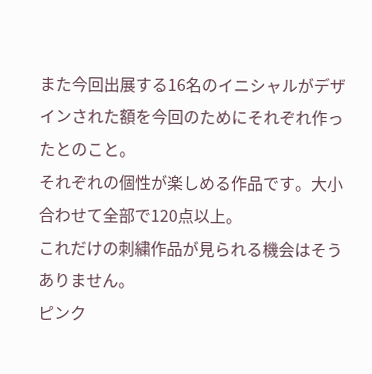また今回出展する16名のイニシャルがデザインされた額を今回のためにそれぞれ作ったとのこと。
それぞれの個性が楽しめる作品です。大小合わせて全部で120点以上。
これだけの刺繍作品が見られる機会はそうありません。
ピンク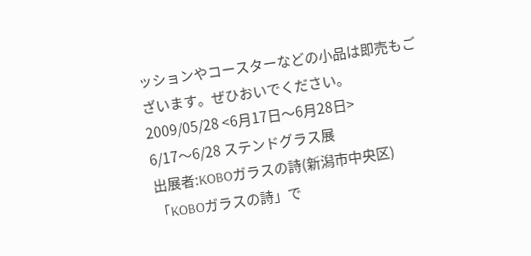ッションやコースターなどの小品は即売もございます。ぜひおいでください。
2009/05/28 <6月17日〜6月28日>
6/17〜6/28 ステンドグラス展
出展者:KOBOガラスの詩(新潟市中央区)
「KOBOガラスの詩」で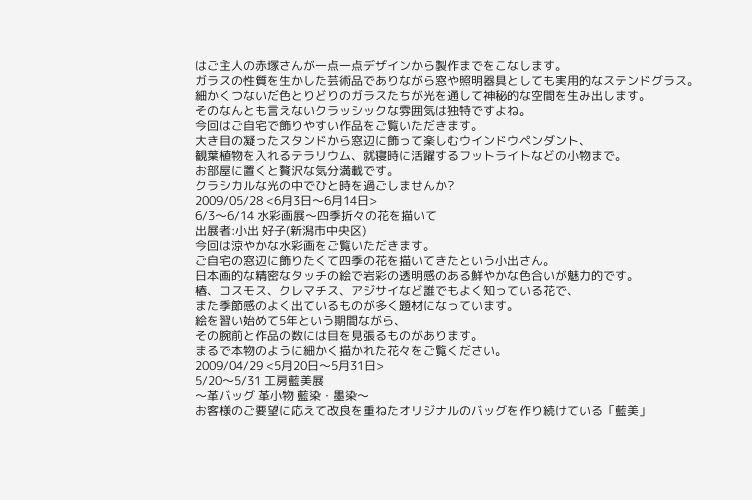はご主人の赤塚さんが一点一点デザインから製作までをこなします。
ガラスの性質を生かした芸術品でありながら窓や照明器具としても実用的なステンドグラス。
細かくつないだ色とりどりのガラスたちが光を通して神秘的な空間を生み出します。
そのなんとも言えないクラッシックな雰囲気は独特ですよね。
今回はご自宅で飾りやすい作品をご覧いただきます。
大き目の凝ったスタンドから窓辺に飾って楽しむウインドウペンダント、
観葉植物を入れるテラリウム、就寝時に活躍するフットライトなどの小物まで。
お部屋に置くと贅沢な気分満載です。
クラシカルな光の中でひと時を過ごしませんか?
2009/05/28 <6月3日〜6月14日>
6/3〜6/14 水彩画展〜四季折々の花を描いて
出展者:小出 好子(新潟市中央区)
今回は涼やかな水彩画をご覧いただきます。
ご自宅の窓辺に飾りたくて四季の花を描いてきたという小出さん。
日本画的な精密なタッチの絵で岩彩の透明感のある鮮やかな色合いが魅力的です。
椿、コスモス、クレマチス、アジサイなど誰でもよく知っている花で、
また季節感のよく出ているものが多く題材になっています。
絵を習い始めて5年という期間ながら、
その腕前と作品の数には目を見張るものがあります。
まるで本物のように細かく描かれた花々をご覧ください。
2009/04/29 <5月20日〜5月31日>
5/20〜5/31 工房藍美展
〜革バッグ 革小物 藍染・墨染〜
お客様のご要望に応えて改良を重ねたオリジナルのバッグを作り続けている「藍美」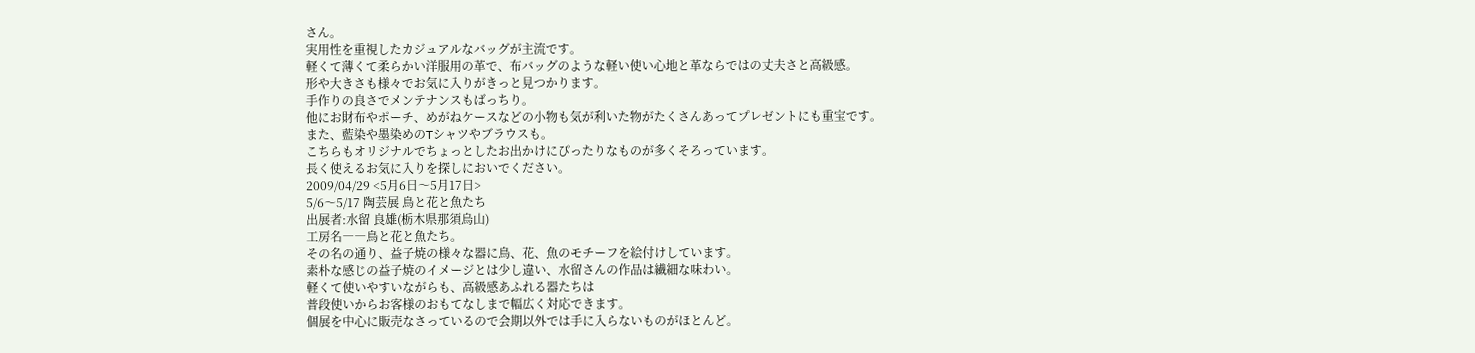さん。
実用性を重視したカジュアルなバッグが主流です。
軽くて薄くて柔らかい洋服用の革で、布バッグのような軽い使い心地と革ならではの丈夫さと高級感。
形や大きさも様々でお気に入りがきっと見つかります。
手作りの良さでメンテナンスもばっちり。
他にお財布やポーチ、めがねケースなどの小物も気が利いた物がたくさんあってプレゼントにも重宝です。
また、藍染や墨染めのTシャツやブラウスも。
こちらもオリジナルでちょっとしたお出かけにぴったりなものが多くそろっています。
長く使えるお気に入りを探しにおいでください。
2009/04/29 <5月6日〜5月17日>
5/6〜5/17 陶芸展 鳥と花と魚たち
出展者:水留 良雄(栃木県那須烏山)
工房名――鳥と花と魚たち。
その名の通り、益子焼の様々な器に鳥、花、魚のモチーフを絵付けしています。
素朴な感じの益子焼のイメージとは少し違い、水留さんの作品は繊細な味わい。
軽くて使いやすいながらも、高級感あふれる器たちは
普段使いからお客様のおもてなしまで幅広く対応できます。
個展を中心に販売なさっているので会期以外では手に入らないものがほとんど。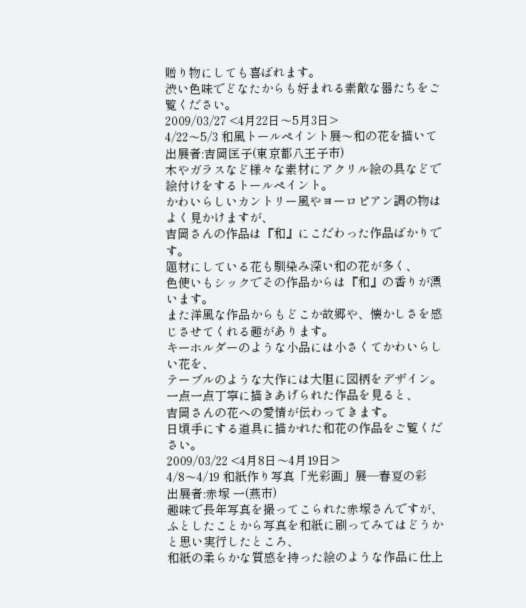贈り物にしても喜ばれます。
渋い色味でどなたからも好まれる素敵な器たちをご覧ください。
2009/03/27 <4月22日〜5月3日>
4/22〜5/3 和風トールペイント展〜和の花を描いて
出展者:吉岡匡子(東京都八王子市)
木やガラスなど様々な素材にアクリル絵の具などで絵付けをするトールペイント。
かわいらしいカントリー風やヨーロピアン調の物はよく見かけますが、
吉岡さんの作品は『和』にこだわった作品ばかりです。
題材にしている花も馴染み深い和の花が多く、
色使いもシックでその作品からは『和』の香りが漂います。
また洋風な作品からもどこか故郷や、懐かしさを感じさせてくれる趣があります。
キーホルダーのような小品には小さくてかわいらしい花を、
テーブルのような大作には大胆に図柄をデザイン。
一点一点丁寧に描きあげられた作品を見ると、
吉岡さんの花への愛情が伝わってきます。
日頃手にする道具に描かれた和花の作品をご覧ください。
2009/03/22 <4月8日〜4月19日>
4/8〜4/19 和紙作り写真「光彩画」展―春夏の彩
出展者:赤塚 一(燕市)
趣味で長年写真を撮ってこられた赤塚さんですが、
ふとしたことから写真を和紙に刷ってみてはどうかと思い実行したところ、
和紙の柔らかな質感を持った絵のような作品に仕上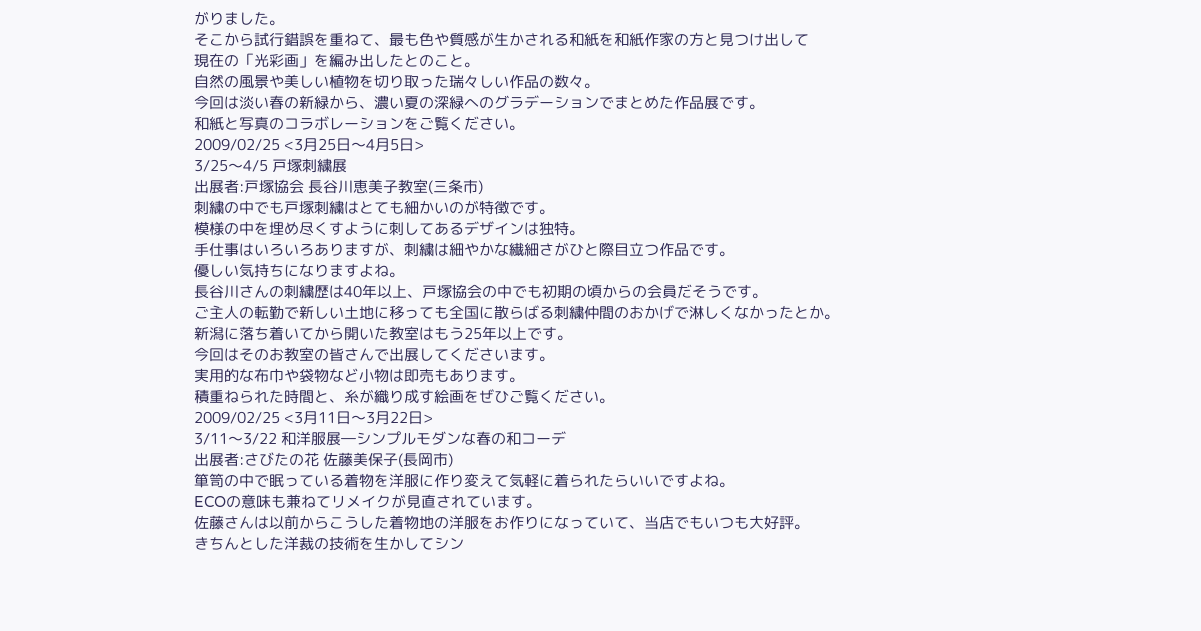がりました。
そこから試行錯誤を重ねて、最も色や質感が生かされる和紙を和紙作家の方と見つけ出して
現在の「光彩画」を編み出したとのこと。
自然の風景や美しい植物を切り取った瑞々しい作品の数々。
今回は淡い春の新緑から、濃い夏の深緑へのグラデーションでまとめた作品展です。
和紙と写真のコラボレーションをご覧ください。
2009/02/25 <3月25日〜4月5日>
3/25〜4/5 戸塚刺繍展
出展者:戸塚協会 長谷川恵美子教室(三条市)
刺繍の中でも戸塚刺繍はとても細かいのが特徴です。
模様の中を埋め尽くすように刺してあるデザインは独特。
手仕事はいろいろありますが、刺繍は細やかな繊細さがひと際目立つ作品です。
優しい気持ちになりますよね。
長谷川さんの刺繍歴は40年以上、戸塚協会の中でも初期の頃からの会員だそうです。
ご主人の転勤で新しい土地に移っても全国に散らばる刺繍仲間のおかげで淋しくなかったとか。
新潟に落ち着いてから開いた教室はもう25年以上です。
今回はそのお教室の皆さんで出展してくださいます。
実用的な布巾や袋物など小物は即売もあります。
積重ねられた時間と、糸が織り成す絵画をぜひご覧ください。
2009/02/25 <3月11日〜3月22日>
3/11〜3/22 和洋服展―シンプルモダンな春の和コーデ
出展者:さびたの花 佐藤美保子(長岡市)
箪笥の中で眠っている着物を洋服に作り変えて気軽に着られたらいいですよね。
ECOの意味も兼ねてリメイクが見直されています。
佐藤さんは以前からこうした着物地の洋服をお作りになっていて、当店でもいつも大好評。
きちんとした洋裁の技術を生かしてシン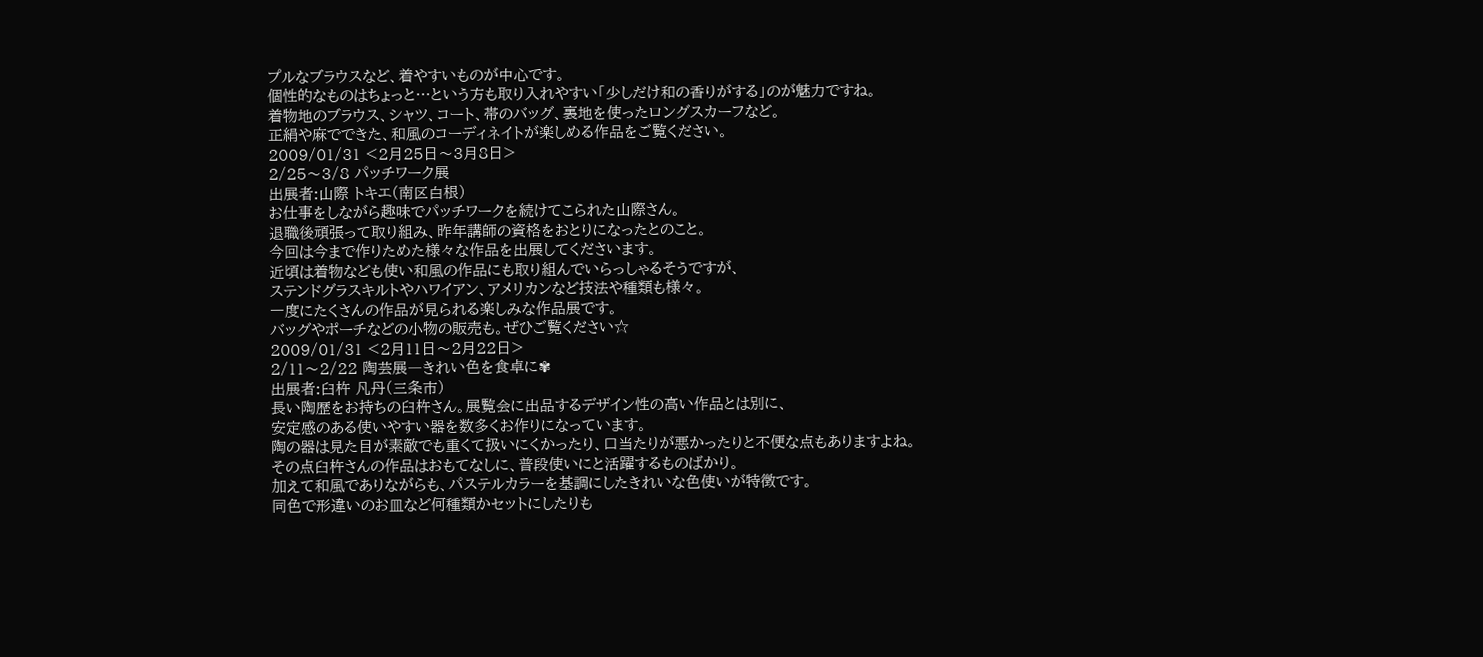プルなブラウスなど、着やすいものが中心です。
個性的なものはちょっと…という方も取り入れやすい「少しだけ和の香りがする」のが魅力ですね。
着物地のブラウス、シャツ、コート、帯のバッグ、裏地を使ったロングスカーフなど。
正絹や麻でできた、和風のコーディネイトが楽しめる作品をご覧ください。
2009/01/31 <2月25日〜3月8日>
2/25〜3/8 パッチワーク展
出展者:山際 トキエ(南区白根)
お仕事をしながら趣味でパッチワークを続けてこられた山際さん。
退職後頑張って取り組み、昨年講師の資格をおとりになったとのこと。
今回は今まで作りためた様々な作品を出展してくださいます。
近頃は着物なども使い和風の作品にも取り組んでいらっしゃるそうですが、
ステンドグラスキルトやハワイアン、アメリカンなど技法や種類も様々。
一度にたくさんの作品が見られる楽しみな作品展です。
バッグやポーチなどの小物の販売も。ぜひご覧ください☆
2009/01/31 <2月11日〜2月22日>
2/11〜2/22 陶芸展―きれい色を食卓に✾
出展者:臼杵 凡丹(三条市)
長い陶歴をお持ちの臼杵さん。展覧会に出品するデザイン性の高い作品とは別に、
安定感のある使いやすい器を数多くお作りになっています。
陶の器は見た目が素敵でも重くて扱いにくかったり、口当たりが悪かったりと不便な点もありますよね。
その点臼杵さんの作品はおもてなしに、普段使いにと活躍するものばかり。
加えて和風でありながらも、パステルカラーを基調にしたきれいな色使いが特徴です。
同色で形違いのお皿など何種類かセットにしたりも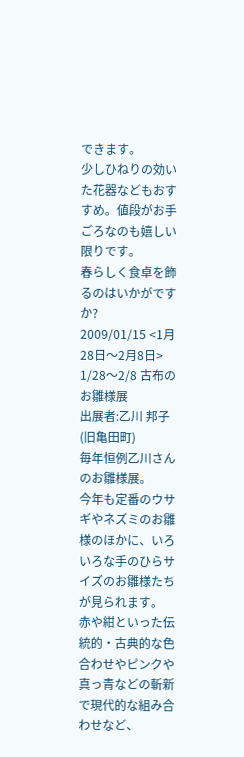できます。
少しひねりの効いた花器などもおすすめ。値段がお手ごろなのも嬉しい限りです。
春らしく食卓を飾るのはいかがですか?
2009/01/15 <1月28日〜2月8日>
1/28〜2/8 古布のお雛様展
出展者:乙川 邦子(旧亀田町)
毎年恒例乙川さんのお雛様展。
今年も定番のウサギやネズミのお雛様のほかに、いろいろな手のひらサイズのお雛様たちが見られます。
赤や紺といった伝統的・古典的な色合わせやピンクや真っ青などの斬新で現代的な組み合わせなど、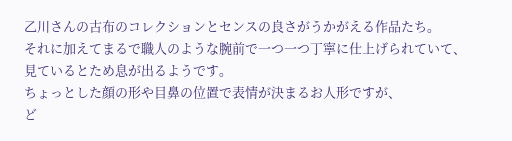乙川さんの古布のコレクションとセンスの良さがうかがえる作品たち。
それに加えてまるで職人のような腕前で一つ一つ丁寧に仕上げられていて、
見ているとため息が出るようです。
ちょっとした顔の形や目鼻の位置で表情が決まるお人形ですが、
ど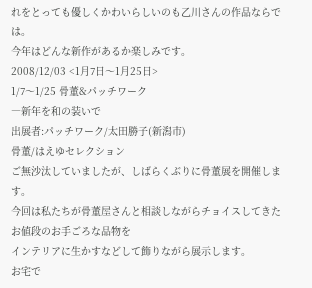れをとっても優しくかわいらしいのも乙川さんの作品ならでは。
今年はどんな新作があるか楽しみです。
2008/12/03 <1月7日〜1月25日>
1/7〜1/25 骨董&パッチワーク
―新年を和の装いで
出展者:パッチワーク/太田勝子(新潟市)
骨董/はえゆセレクション
ご無沙汰していましたが、しばらくぶりに骨董展を開催します。
今回は私たちが骨董屋さんと相談しながらチョイスしてきたお値段のお手ごろな品物を
インテリアに生かすなどして飾りながら展示します。
お宅で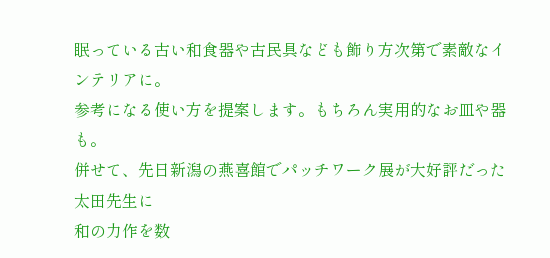眠っている古い和食器や古民具なども飾り方次第で素敵なインテリアに。
参考になる使い方を提案します。もちろん実用的なお皿や器も。
併せて、先日新潟の燕喜館でパッチワーク展が大好評だった太田先生に
和の力作を数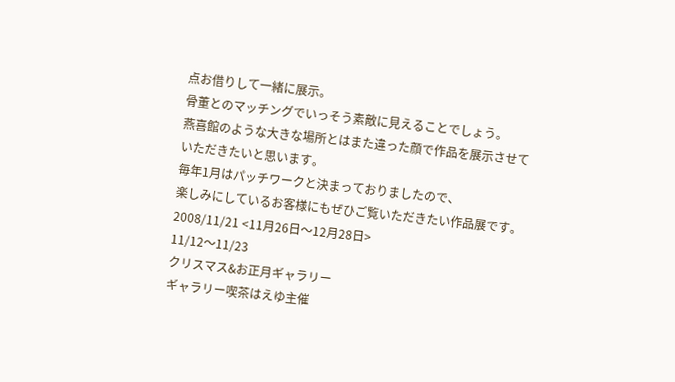点お借りして一緒に展示。
骨董とのマッチングでいっそう素敵に見えることでしょう。
燕喜館のような大きな場所とはまた違った顔で作品を展示させていただきたいと思います。
毎年1月はパッチワークと決まっておりましたので、
楽しみにしているお客様にもぜひご覧いただきたい作品展です。
2008/11/21 <11月26日〜12月28日>
11/12〜11/23
クリスマス&お正月ギャラリー
ギャラリー喫茶はえゆ主催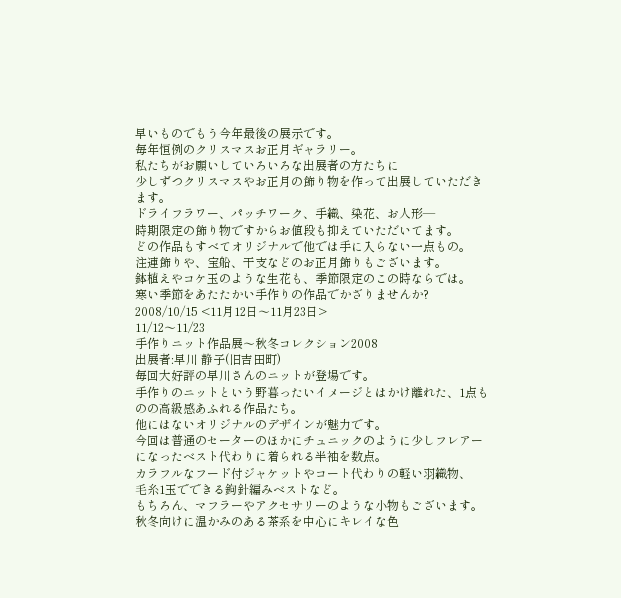早いものでもう今年最後の展示です。
毎年恒例のクリスマスお正月ギャラリー。
私たちがお願いしていろいろな出展者の方たちに
少しずつクリスマスやお正月の飾り物を作って出展していただきます。
ドライフラワー、パッチワーク、手織、染花、お人形―
時期限定の飾り物ですからお値段も抑えていただいてます。
どの作品もすべてオリジナルで他では手に入らない一点もの。
注連飾りや、宝船、干支などのお正月飾りもございます。
鉢植えやコケ玉のような生花も、季節限定のこの時ならでは。
寒い季節をあたたかい手作りの作品でかざりませんか?
2008/10/15 <11月12日〜11月23日>
11/12〜11/23
手作りニット作品展〜秋冬コレクション2008
出展者:早川 静子(旧吉田町)
毎回大好評の早川さんのニットが登場です。
手作りのニットという野暮ったいイメージとはかけ離れた、1点ものの高級感あふれる作品たち。
他にはないオリジナルのデザインが魅力です。
今回は普通のセーターのほかにチュニックのように少しフレアーになったベスト代わりに着られる半袖を数点。
カラフルなフード付ジャケットやコート代わりの軽い羽織物、
毛糸1玉でできる鉤針編みベストなど。
もちろん、マフラーやアクセサリーのような小物もございます。
秋冬向けに温かみのある茶系を中心にキレイな色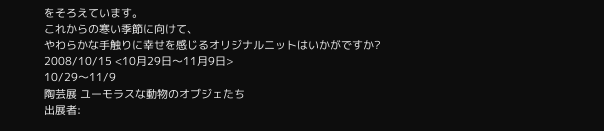をそろえています。
これからの寒い季節に向けて、
やわらかな手触りに幸せを感じるオリジナルニットはいかがですか?
2008/10/15 <10月29日〜11月9日>
10/29〜11/9
陶芸展 ユーモラスな動物のオブジェたち
出展者: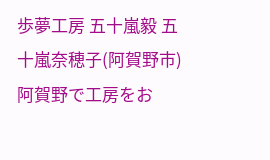歩夢工房 五十嵐毅 五十嵐奈穂子(阿賀野市)
阿賀野で工房をお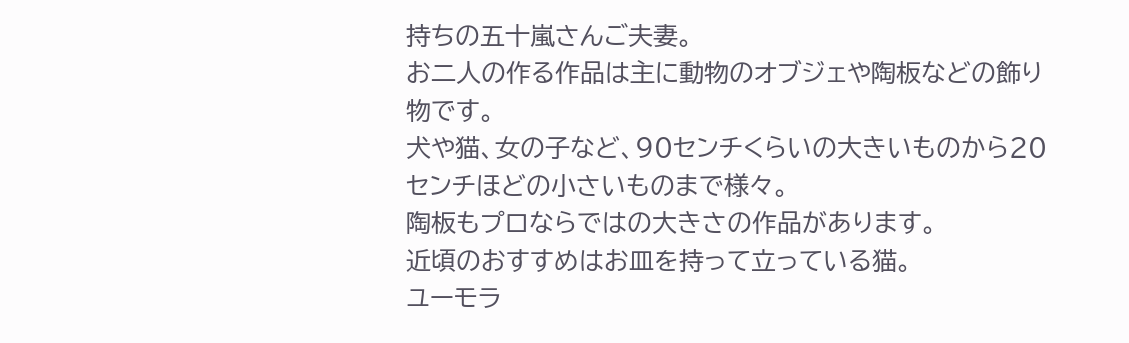持ちの五十嵐さんご夫妻。
お二人の作る作品は主に動物のオブジェや陶板などの飾り物です。
犬や猫、女の子など、90センチくらいの大きいものから20センチほどの小さいものまで様々。
陶板もプロならではの大きさの作品があります。
近頃のおすすめはお皿を持って立っている猫。
ユーモラ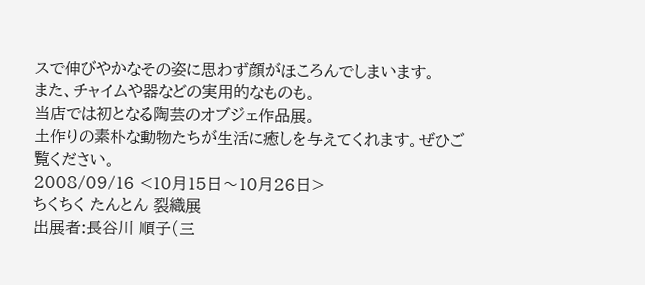スで伸びやかなその姿に思わず顔がほころんでしまいます。
また、チャイムや器などの実用的なものも。
当店では初となる陶芸のオブジェ作品展。
土作りの素朴な動物たちが生活に癒しを与えてくれます。ぜひご覧ください。
2008/09/16 <10月15日〜10月26日>
ちくちく たんとん 裂織展
出展者:長谷川 順子(三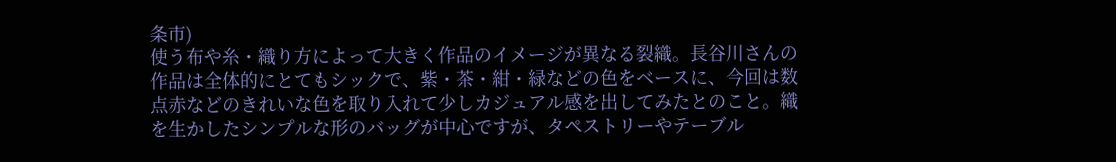条市)
使う布や糸・織り方によって大きく作品のイメージが異なる裂織。長谷川さんの作品は全体的にとてもシックで、紫・茶・紺・緑などの色をベースに、今回は数点赤などのきれいな色を取り入れて少しカジュアル感を出してみたとのこと。織を生かしたシンプルな形のバッグが中心ですが、タペストリーやテーブル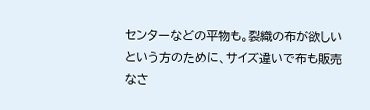センターなどの平物も。裂織の布が欲しいという方のために、サイズ違いで布も販売なさ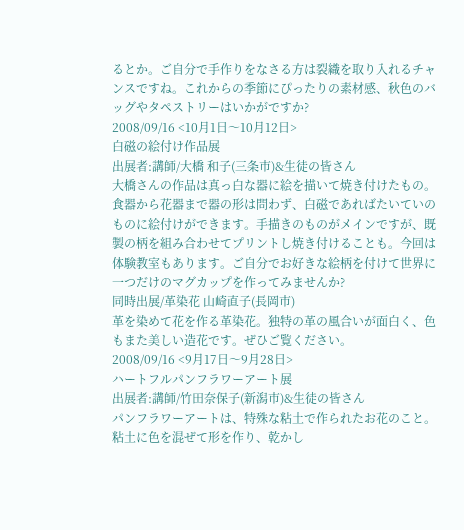るとか。ご自分で手作りをなさる方は裂織を取り入れるチャンスですね。これからの季節にぴったりの素材感、秋色のバッグやタペストリーはいかがですか?
2008/09/16 <10月1日〜10月12日>
白磁の絵付け作品展
出展者:講師/大橋 和子(三条市)&生徒の皆さん
大橋さんの作品は真っ白な器に絵を描いて焼き付けたもの。食器から花器まで器の形は問わず、白磁であればたいていのものに絵付けができます。手描きのものがメインですが、既製の柄を組み合わせてプリントし焼き付けることも。今回は体験教室もあります。ご自分でお好きな絵柄を付けて世界に一つだけのマグカップを作ってみませんか?
同時出展/革染花 山崎直子(長岡市)
革を染めて花を作る革染花。独特の革の風合いが面白く、色もまた美しい造花です。ぜひご覧ください。
2008/09/16 <9月17日〜9月28日>
ハートフルパンフラワーアート展
出展者:講師/竹田奈保子(新潟市)&生徒の皆さん
パンフラワーアートは、特殊な粘土で作られたお花のこと。粘土に色を混ぜて形を作り、乾かし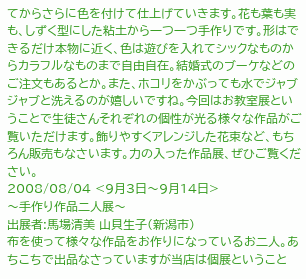てからさらに色を付けて仕上げていきます。花も葉も実も、しずく型にした粘土から一つ一つ手作りです。形はできるだけ本物に近く、色は遊びを入れてシックなものからカラフルなものまで自由自在。結婚式のブーケなどのご注文もあるとか。また、ホコリをかぶっても水でジャブジャブと洗えるのが嬉しいですね。今回はお教室展ということで生徒さんそれぞれの個性が光る様々な作品がご覧いただけます。飾りやすくアレンジした花束など、もちろん販売もなさいます。力の入った作品展、ぜひご覧ください。
2008/08/04 <9月3日〜9月14日>
〜手作り作品二人展〜
出展者:馬場清美 山貝生子(新潟市)
布を使って様々な作品をお作りになっているお二人。あちこちで出品なさっていますが当店は個展ということ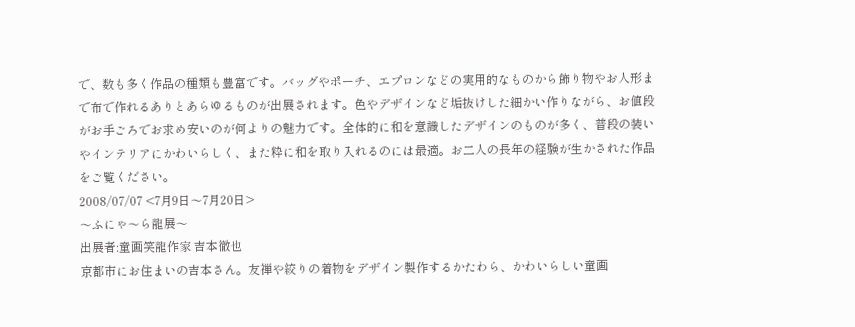で、数も多く作品の種類も豊富です。バッグやポーチ、エプロンなどの実用的なものから飾り物やお人形まで布で作れるありとあらゆるものが出展されます。色やデザインなど垢抜けした細かい作りながら、お値段がお手ごろでお求め安いのが何よりの魅力です。全体的に和を意識したデザインのものが多く、普段の装いやインテリアにかわいらしく、また粋に和を取り入れるのには最適。お二人の長年の経験が生かされた作品をご覧ください。
2008/07/07 <7月9日〜7月20日>
〜ふにゃ〜ら龍展〜
出展者:童画笑龍作家 吉本徹也
京都市にお住まいの吉本さん。友禅や絞りの着物をデザイン製作するかたわら、かわいらしい童画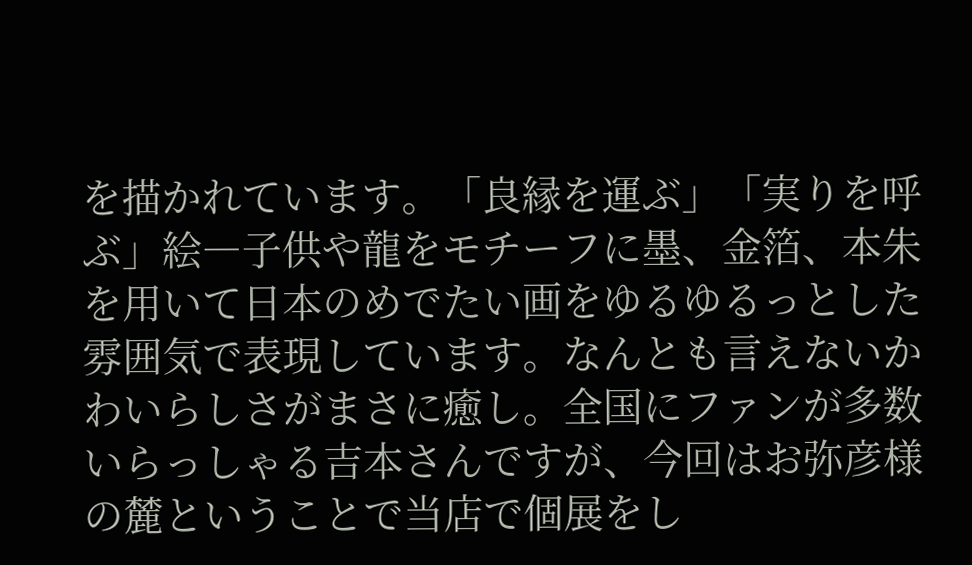を描かれています。「良縁を運ぶ」「実りを呼ぶ」絵―子供や龍をモチーフに墨、金箔、本朱を用いて日本のめでたい画をゆるゆるっとした雰囲気で表現しています。なんとも言えないかわいらしさがまさに癒し。全国にファンが多数いらっしゃる吉本さんですが、今回はお弥彦様の麓ということで当店で個展をし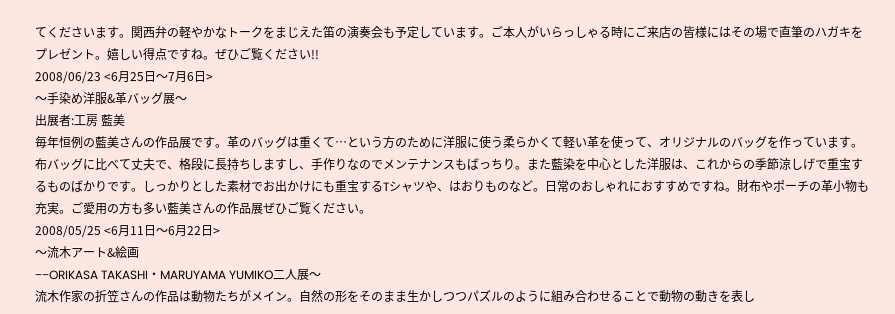てくださいます。関西弁の軽やかなトークをまじえた笛の演奏会も予定しています。ご本人がいらっしゃる時にご来店の皆様にはその場で直筆のハガキをプレゼント。嬉しい得点ですね。ぜひご覧ください!!
2008/06/23 <6月25日〜7月6日>
〜手染め洋服&革バッグ展〜
出展者:工房 藍美
毎年恒例の藍美さんの作品展です。革のバッグは重くて…という方のために洋服に使う柔らかくて軽い革を使って、オリジナルのバッグを作っています。布バッグに比べて丈夫で、格段に長持ちしますし、手作りなのでメンテナンスもばっちり。また藍染を中心とした洋服は、これからの季節涼しげで重宝するものばかりです。しっかりとした素材でお出かけにも重宝するTシャツや、はおりものなど。日常のおしゃれにおすすめですね。財布やポーチの革小物も充実。ご愛用の方も多い藍美さんの作品展ぜひご覧ください。
2008/05/25 <6月11日〜6月22日>
〜流木アート&絵画
−−ORIKASA TAKASHI・MARUYAMA YUMIKO二人展〜
流木作家の折笠さんの作品は動物たちがメイン。自然の形をそのまま生かしつつパズルのように組み合わせることで動物の動きを表し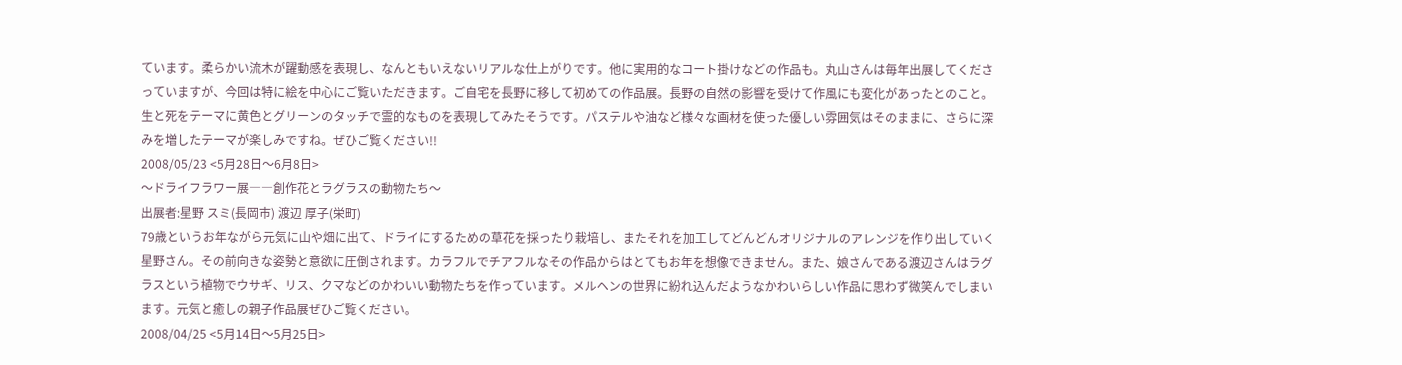ています。柔らかい流木が躍動感を表現し、なんともいえないリアルな仕上がりです。他に実用的なコート掛けなどの作品も。丸山さんは毎年出展してくださっていますが、今回は特に絵を中心にご覧いただきます。ご自宅を長野に移して初めての作品展。長野の自然の影響を受けて作風にも変化があったとのこと。生と死をテーマに黄色とグリーンのタッチで霊的なものを表現してみたそうです。パステルや油など様々な画材を使った優しい雰囲気はそのままに、さらに深みを増したテーマが楽しみですね。ぜひご覧ください!!
2008/05/23 <5月28日〜6月8日>
〜ドライフラワー展――創作花とラグラスの動物たち〜
出展者:星野 スミ(長岡市) 渡辺 厚子(栄町)
79歳というお年ながら元気に山や畑に出て、ドライにするための草花を採ったり栽培し、またそれを加工してどんどんオリジナルのアレンジを作り出していく星野さん。その前向きな姿勢と意欲に圧倒されます。カラフルでチアフルなその作品からはとてもお年を想像できません。また、娘さんである渡辺さんはラグラスという植物でウサギ、リス、クマなどのかわいい動物たちを作っています。メルヘンの世界に紛れ込んだようなかわいらしい作品に思わず微笑んでしまいます。元気と癒しの親子作品展ぜひご覧ください。
2008/04/25 <5月14日〜5月25日>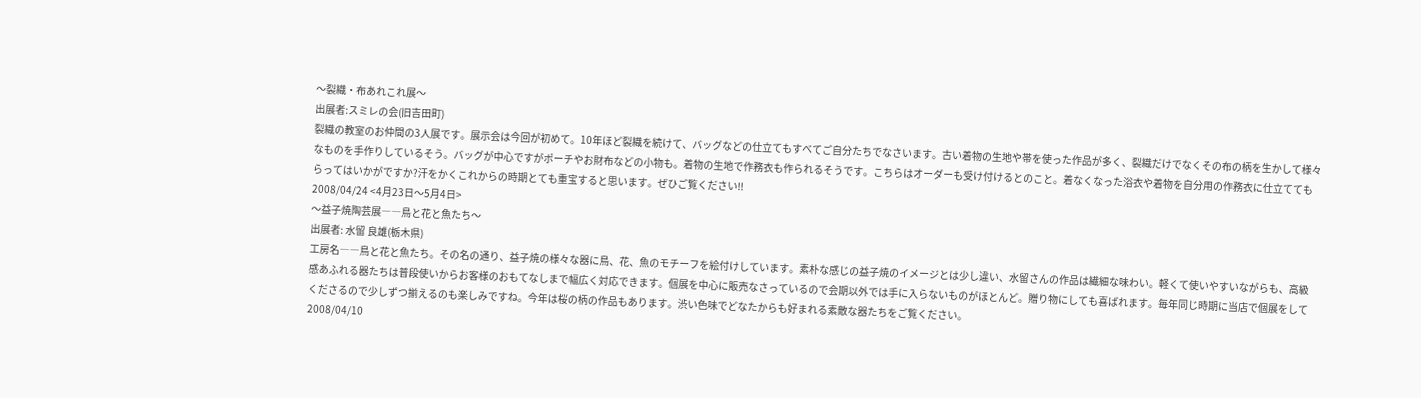〜裂織・布あれこれ展〜
出展者:スミレの会(旧吉田町)
裂織の教室のお仲間の3人展です。展示会は今回が初めて。10年ほど裂織を続けて、バッグなどの仕立てもすべてご自分たちでなさいます。古い着物の生地や帯を使った作品が多く、裂織だけでなくその布の柄を生かして様々なものを手作りしているそう。バッグが中心ですがポーチやお財布などの小物も。着物の生地で作務衣も作られるそうです。こちらはオーダーも受け付けるとのこと。着なくなった浴衣や着物を自分用の作務衣に仕立ててもらってはいかがですか?汗をかくこれからの時期とても重宝すると思います。ぜひご覧ください!!
2008/04/24 <4月23日〜5月4日>
〜益子焼陶芸展――鳥と花と魚たち〜
出展者: 水留 良雄(栃木県)
工房名――鳥と花と魚たち。その名の通り、益子焼の様々な器に鳥、花、魚のモチーフを絵付けしています。素朴な感じの益子焼のイメージとは少し違い、水留さんの作品は繊細な味わい。軽くて使いやすいながらも、高級感あふれる器たちは普段使いからお客様のおもてなしまで幅広く対応できます。個展を中心に販売なさっているので会期以外では手に入らないものがほとんど。贈り物にしても喜ばれます。毎年同じ時期に当店で個展をしてくださるので少しずつ揃えるのも楽しみですね。今年は桜の柄の作品もあります。渋い色味でどなたからも好まれる素敵な器たちをご覧ください。
2008/04/10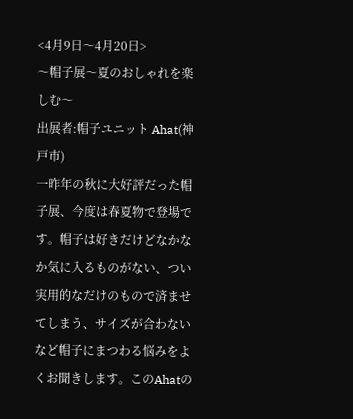<4月9日〜4月20日>
〜帽子展〜夏のおしゃれを楽しむ〜
出展者:帽子ユニット Ahat(神戸市)
一昨年の秋に大好評だった帽子展、今度は春夏物で登場です。帽子は好きだけどなかなか気に入るものがない、つい実用的なだけのもので済ませてしまう、サイズが合わないなど帽子にまつわる悩みをよくお聞きします。このAhatの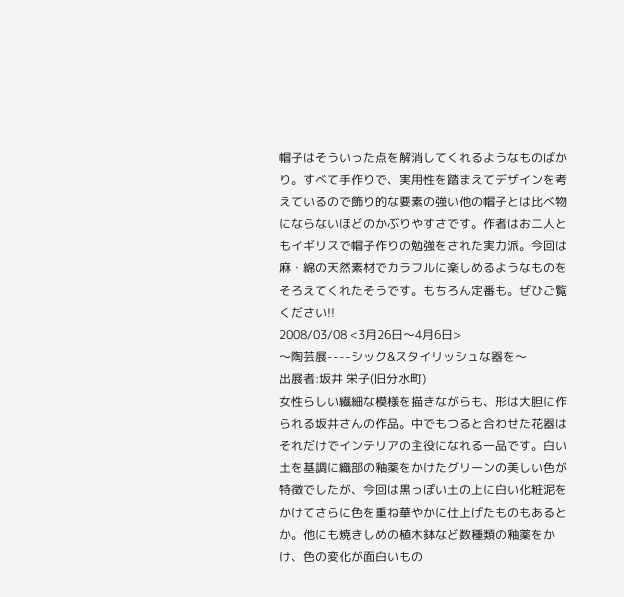帽子はそういった点を解消してくれるようなものばかり。すべて手作りで、実用性を踏まえてデザインを考えているので飾り的な要素の強い他の帽子とは比べ物にならないほどのかぶりやすさです。作者はお二人ともイギリスで帽子作りの勉強をされた実力派。今回は麻・綿の天然素材でカラフルに楽しめるようなものをそろえてくれたそうです。もちろん定番も。ぜひご覧ください!!
2008/03/08 <3月26日〜4月6日>
〜陶芸展----シック&スタイリッシュな器を〜
出展者:坂井 栄子(旧分水町)
女性らしい繊細な模様を描きながらも、形は大胆に作られる坂井さんの作品。中でもつると合わせた花器はそれだけでインテリアの主役になれる一品です。白い土を基調に織部の釉薬をかけたグリーンの美しい色が特徴でしたが、今回は黒っぽい土の上に白い化粧泥をかけてさらに色を重ね華やかに仕上げたものもあるとか。他にも焼きしめの植木鉢など数種類の釉薬をかけ、色の変化が面白いもの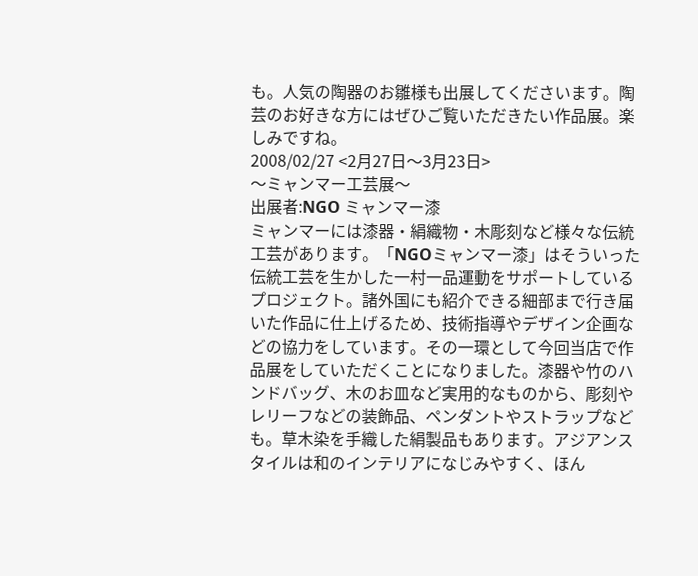も。人気の陶器のお雛様も出展してくださいます。陶芸のお好きな方にはぜひご覧いただきたい作品展。楽しみですね。
2008/02/27 <2月27日〜3月23日>
〜ミャンマー工芸展〜
出展者:NGO ミャンマー漆
ミャンマーには漆器・絹織物・木彫刻など様々な伝統工芸があります。「NGOミャンマー漆」はそういった伝統工芸を生かした一村一品運動をサポートしているプロジェクト。諸外国にも紹介できる細部まで行き届いた作品に仕上げるため、技術指導やデザイン企画などの協力をしています。その一環として今回当店で作品展をしていただくことになりました。漆器や竹のハンドバッグ、木のお皿など実用的なものから、彫刻やレリーフなどの装飾品、ペンダントやストラップなども。草木染を手織した絹製品もあります。アジアンスタイルは和のインテリアになじみやすく、ほん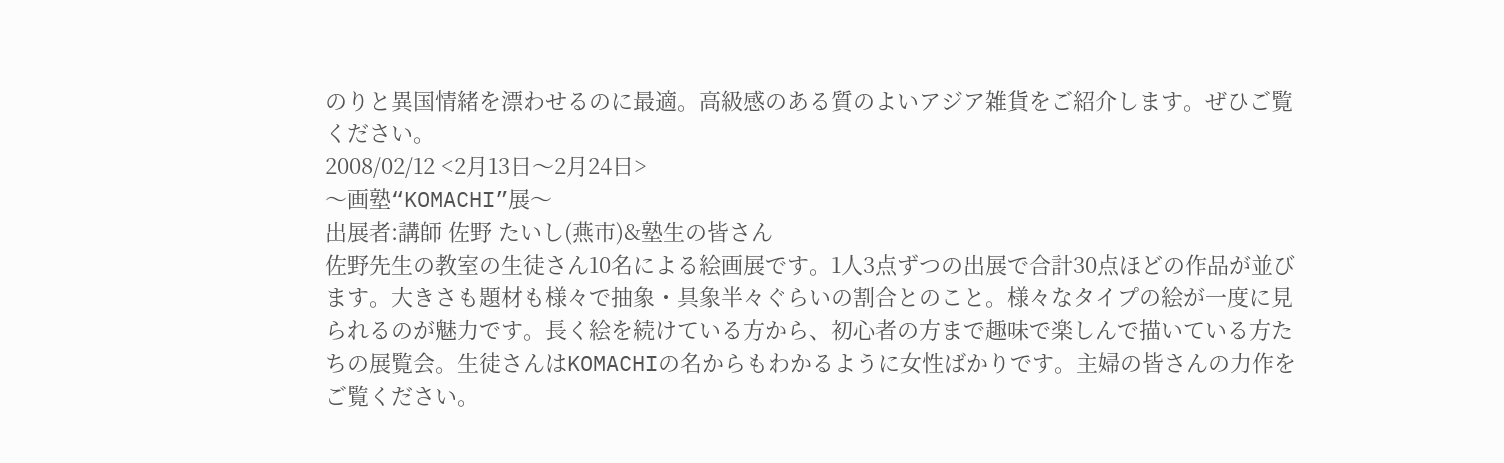のりと異国情緒を漂わせるのに最適。高級感のある質のよいアジア雑貨をご紹介します。ぜひご覧ください。
2008/02/12 <2月13日〜2月24日>
〜画塾“KOMACHI”展〜
出展者:講師 佐野 たいし(燕市)&塾生の皆さん
佐野先生の教室の生徒さん10名による絵画展です。1人3点ずつの出展で合計30点ほどの作品が並びます。大きさも題材も様々で抽象・具象半々ぐらいの割合とのこと。様々なタイプの絵が一度に見られるのが魅力です。長く絵を続けている方から、初心者の方まで趣味で楽しんで描いている方たちの展覧会。生徒さんはKOMACHIの名からもわかるように女性ばかりです。主婦の皆さんの力作をご覧ください。